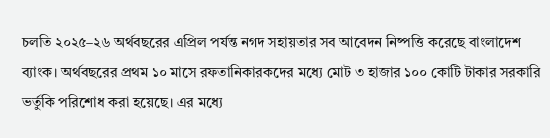চলতি ২০২৫–২৬ অর্থবছরের এপ্রিল পর্যন্ত নগদ সহায়তার সব আবেদন নিষ্পত্তি করেছে বাংলাদেশ ব্যাংক। অর্থবছরের প্রথম ১০ মাসে রফতানিকারকদের মধ্যে মোট ৩ হাজার ১০০ কোটি টাকার সরকারি ভর্তুকি পরিশোধ করা হয়েছে। এর মধ্যে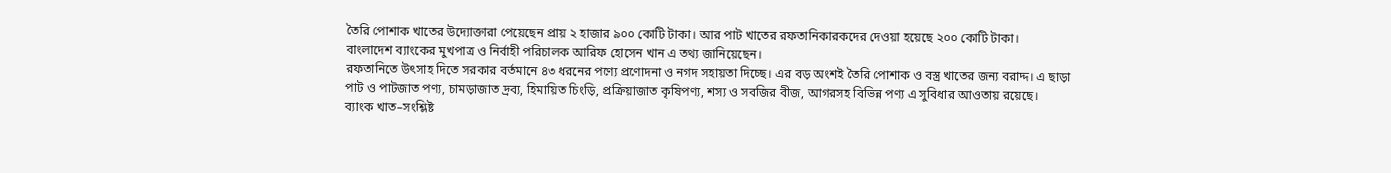তৈরি পোশাক খাতের উদ্যোক্তারা পেয়েছেন প্রায় ২ হাজার ৯০০ কোটি টাকা। আর পাট খাতের রফতানিকারকদের দেওয়া হয়েছে ২০০ কোটি টাকা।
বাংলাদেশ ব্যাংকের মুখপাত্র ও নির্বাহী পরিচালক আরিফ হোসেন খান এ তথ্য জানিয়েছেন।
রফতানিতে উৎসাহ দিতে সরকার বর্তমানে ৪৩ ধরনের পণ্যে প্রণোদনা ও নগদ সহায়তা দিচ্ছে। এর বড় অংশই তৈরি পোশাক ও বস্ত্র খাতের জন্য বরাদ্দ। এ ছাড়া পাট ও পাটজাত পণ্য, চামড়াজাত দ্রব্য, হিমায়িত চিংড়ি, প্রক্রিয়াজাত কৃষিপণ্য, শস্য ও সবজির বীজ, আগরসহ বিভিন্ন পণ্য এ সুবিধার আওতায় রয়েছে।
ব্যাংক খাত–সংশ্লিষ্ট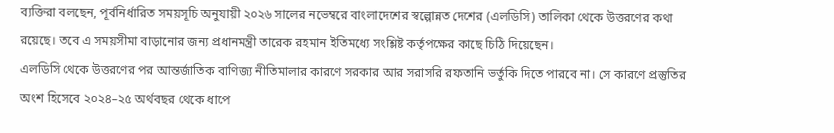ব্যক্তিরা বলছেন, পূর্বনির্ধারিত সময়সূচি অনুযায়ী ২০২৬ সালের নভেম্বরে বাংলাদেশের স্বল্পোন্নত দেশের (এলডিসি) তালিকা থেকে উত্তরণের কথা রয়েছে। তবে এ সময়সীমা বাড়ানোর জন্য প্রধানমন্ত্রী তারেক রহমান ইতিমধ্যে সংশ্লিষ্ট কর্তৃপক্ষের কাছে চিঠি দিয়েছেন।
এলডিসি থেকে উত্তরণের পর আন্তর্জাতিক বাণিজ্য নীতিমালার কারণে সরকার আর সরাসরি রফতানি ভর্তুকি দিতে পারবে না। সে কারণে প্রস্তুতির অংশ হিসেবে ২০২৪–২৫ অর্থবছর থেকে ধাপে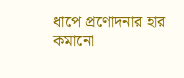ধাপে প্রণোদনার হার কমানো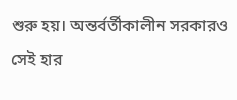শুরু হয়। অন্তর্বর্তীকালীন সরকারও সেই হার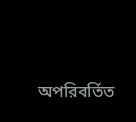অপরিবর্তিত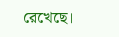রেখেছে।